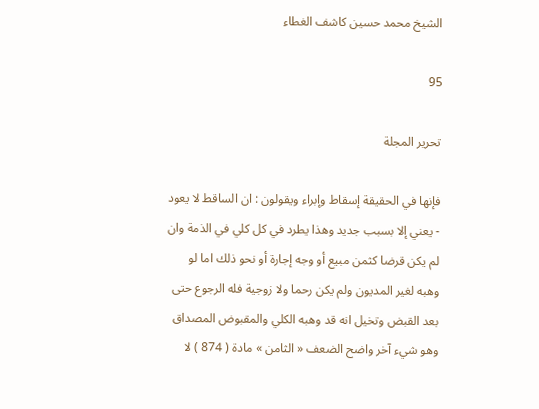الشيخ محمد حسين كاشف الغطاء

95

تحرير المجلة

فإنها في الحقيقة إسقاط وإبراء ويقولون : ان الساقط لا يعود - يعني إلا بسبب جديد وهذا يطرد في كل كلي في الذمة وان لم يكن قرضا كثمن مبيع أو وجه إجارة أو نحو ذلك اما لو وهبه لغير المديون ولم يكن رحما ولا زوجية فله الرجوع حتى بعد القبض وتخيل انه قد وهبه الكلي والمقبوض المصداق وهو شيء آخر واضح الضعف « الثامن » مادة ( 874 ) لا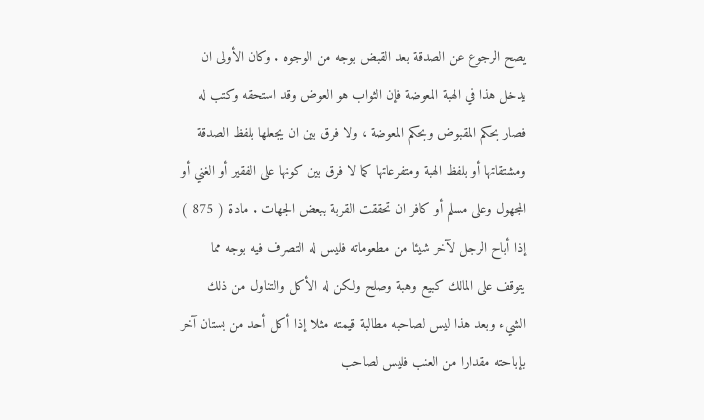يصح الرجوع عن الصدقة بعد القبض بوجه من الوجوه . وكان الأولى ان يدخل هذا في الهبة المعوضة فإن الثواب هو العوض وقد استحقه وكتب له فصار بحكم المقبوض وبحكم المعوضة ، ولا فرق بين ان يجعلها بلفظ الصدقة ومشتقاتها أو بلفظ الهبة ومتفرعاتها كما لا فرق بين كونها على الفقير أو الغني أو المجهول وعلى مسلم أو كافر ان تحققت القربة ببعض الجهات . مادة ( 875 ) إذا أباح الرجل لآخر شيئا من مطعوماته فليس له التصرف فيه بوجه مما يتوقف على المالك كبيع وهبة وصلح ولكن له الأكل والتناول من ذلك الشيء وبعد هذا ليس لصاحبه مطالبة قيمته مثلا إذا أكل أحد من بستان آخر بإباحته مقدارا من العنب فليس لصاحب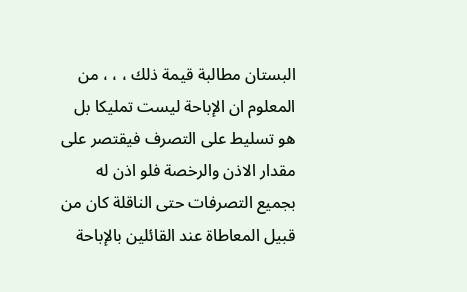البستان مطالبة قيمة ذلك ، ، ، من المعلوم ان الإباحة ليست تمليكا بل هو تسليط على التصرف فيقتصر على مقدار الاذن والرخصة فلو اذن له بجميع التصرفات حتى الناقلة كان من قبيل المعاطاة عند القائلين بالإباحة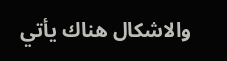والاشكال هناك يأتي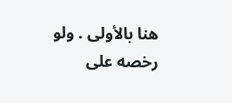هنا بالأولى . ولو رخصه على